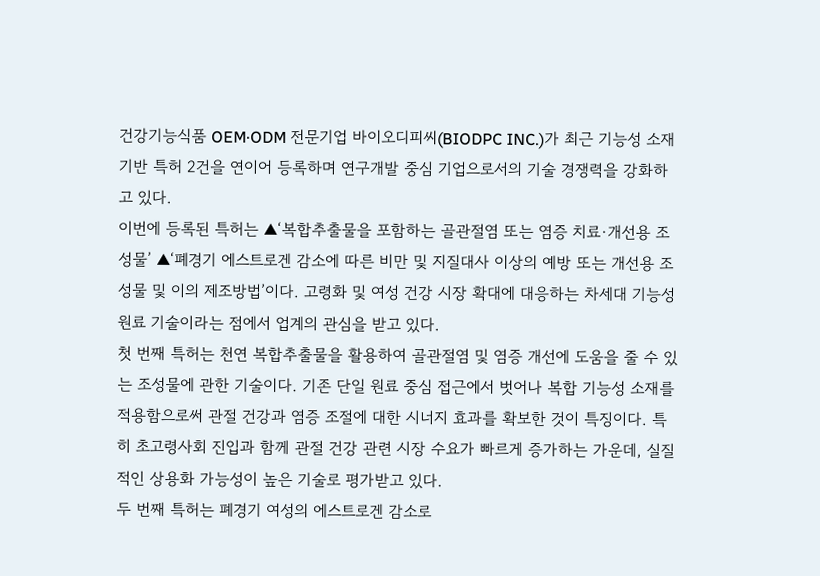건강기능식품 OEM·ODM 전문기업 바이오디피씨(BIODPC INC.)가 최근 기능성 소재 기반 특허 2건을 연이어 등록하며 연구개발 중심 기업으로서의 기술 경쟁력을 강화하고 있다.
이번에 등록된 특허는 ▲‘복합추출물을 포함하는 골관절염 또는 염증 치료·개선용 조성물’ ▲‘폐경기 에스트로겐 감소에 따른 비만 및 지질대사 이상의 예방 또는 개선용 조성물 및 이의 제조방법’이다. 고령화 및 여성 건강 시장 확대에 대응하는 차세대 기능성 원료 기술이라는 점에서 업계의 관심을 받고 있다.
첫 번째 특허는 천연 복합추출물을 활용하여 골관절염 및 염증 개선에 도움을 줄 수 있는 조성물에 관한 기술이다. 기존 단일 원료 중심 접근에서 벗어나 복합 기능성 소재를 적용함으로써 관절 건강과 염증 조절에 대한 시너지 효과를 확보한 것이 특징이다. 특히 초고령사회 진입과 함께 관절 건강 관련 시장 수요가 빠르게 증가하는 가운데, 실질적인 상용화 가능성이 높은 기술로 평가받고 있다.
두 번째 특허는 폐경기 여성의 에스트로겐 감소로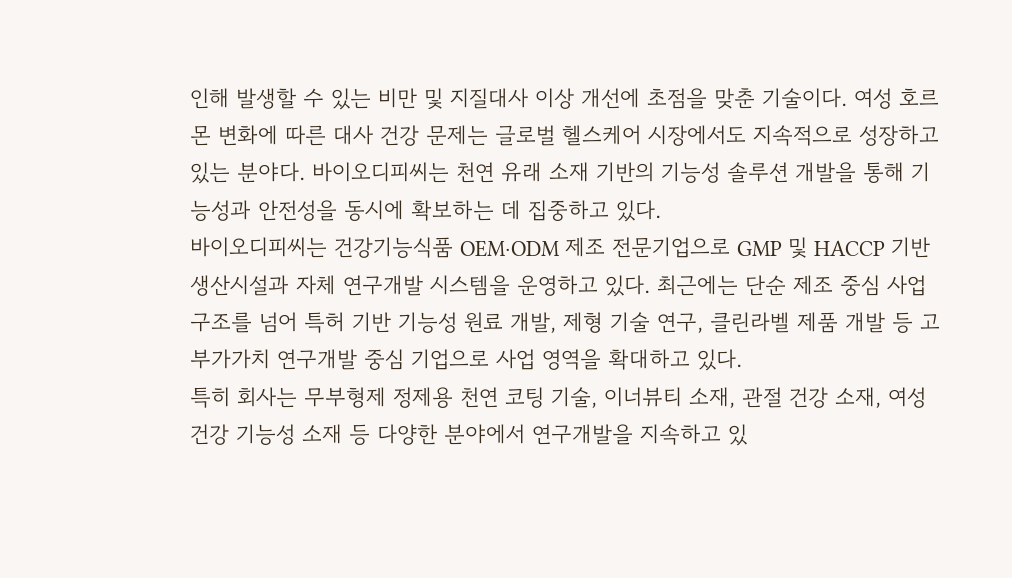인해 발생할 수 있는 비만 및 지질대사 이상 개선에 초점을 맞춘 기술이다. 여성 호르몬 변화에 따른 대사 건강 문제는 글로벌 헬스케어 시장에서도 지속적으로 성장하고 있는 분야다. 바이오디피씨는 천연 유래 소재 기반의 기능성 솔루션 개발을 통해 기능성과 안전성을 동시에 확보하는 데 집중하고 있다.
바이오디피씨는 건강기능식품 OEM·ODM 제조 전문기업으로 GMP 및 HACCP 기반 생산시설과 자체 연구개발 시스템을 운영하고 있다. 최근에는 단순 제조 중심 사업 구조를 넘어 특허 기반 기능성 원료 개발, 제형 기술 연구, 클린라벨 제품 개발 등 고부가가치 연구개발 중심 기업으로 사업 영역을 확대하고 있다.
특히 회사는 무부형제 정제용 천연 코팅 기술, 이너뷰티 소재, 관절 건강 소재, 여성 건강 기능성 소재 등 다양한 분야에서 연구개발을 지속하고 있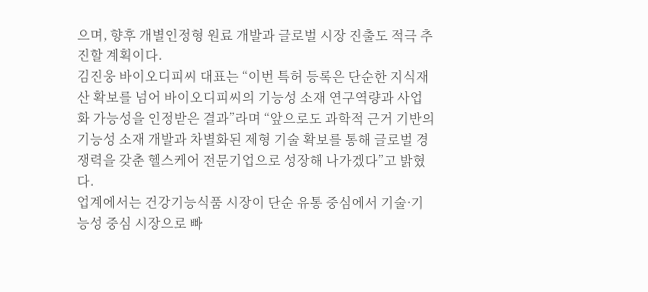으며, 향후 개별인정형 원료 개발과 글로벌 시장 진출도 적극 추진할 계획이다.
김진웅 바이오디피씨 대표는 “이번 특허 등록은 단순한 지식재산 확보를 넘어 바이오디피씨의 기능성 소재 연구역량과 사업화 가능성을 인정받은 결과”라며 “앞으로도 과학적 근거 기반의 기능성 소재 개발과 차별화된 제형 기술 확보를 통해 글로벌 경쟁력을 갖춘 헬스케어 전문기업으로 성장해 나가겠다”고 밝혔다.
업계에서는 건강기능식품 시장이 단순 유통 중심에서 기술·기능성 중심 시장으로 빠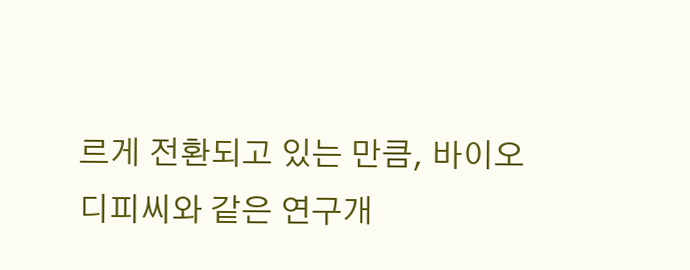르게 전환되고 있는 만큼, 바이오디피씨와 같은 연구개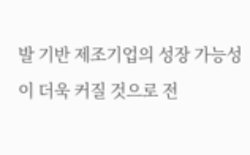발 기반 제조기업의 성장 가능성이 더욱 커질 것으로 전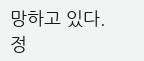망하고 있다.
정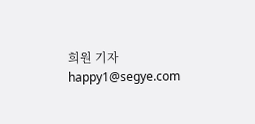희원 기자 happy1@segye.com